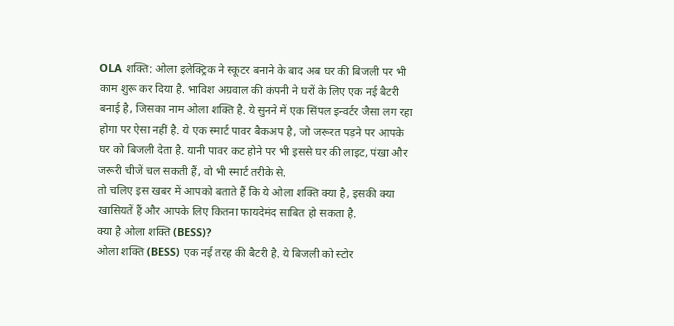OLA शक्ति: ओला इलेक्ट्रिक ने स्कूटर बनाने के बाद अब घर की बिजली पर भी काम शुरू कर दिया है. भाविश अग्रवाल की कंपनी ने घरों के लिए एक नई बैटरी बनाई है, जिसका नाम ओला शक्ति है. ये सुनने में एक सिंपल इन्वर्टर जैसा लग रहा होगा पर ऐसा नहीं है. ये एक स्मार्ट पावर बैकअप है, जो जरूरत पड़ने पर आपके घर को बिजली देता है. यानी पावर कट होने पर भी इससे घर की लाइट, पंखा और जरूरी चीजें चल सकती हैं, वो भी स्मार्ट तरीके से.
तो चलिए इस खबर में आपको बताते हैं कि ये ओला शक्ति क्या है, इसकी क्या खासियतें हैं और आपके लिए कितना फायदेमंद साबित हो सकता है.
क्या है ओला शक्ति (BESS)?
ओला शक्ति (BESS) एक नई तरह की बैटरी है. ये बिजली को स्टोर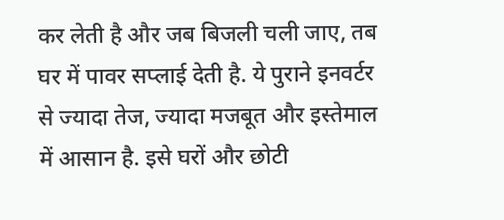कर लेती है और जब बिजली चली जाए, तब घर में पावर सप्लाई देती है. ये पुराने इनवर्टर से ज्यादा तेज, ज्यादा मजबूत और इस्तेमाल में आसान है. इसे घरों और छोटी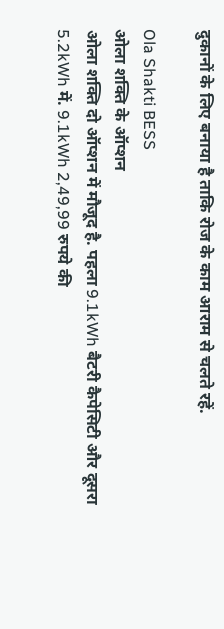दुकानों के लिए बनाया है ताकि रोज के काम आराम से चलते रहें.

Ola Shakti BESS
ओला शक्ति के ऑप्शन
ओला शक्ति दो ऑप्शन में मौजूद है. पहला 9.1kWh बैटरी कैपेसिटी और दूसरा 5.2kWh में. 9.1kWh 2,49,99 रुपये की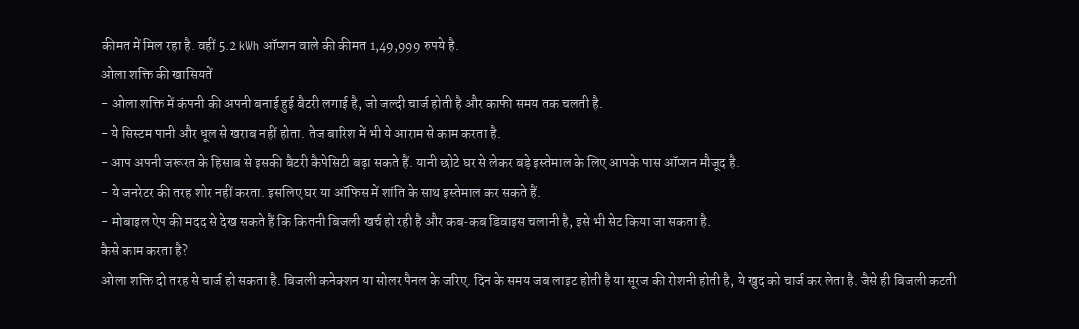कीमत में मिल रहा है. वहीं 5.2 kWh ऑप्शन वाले की कीमत 1,49,999 रुपये है.
ओला शक्ति की खासियतें
- ओला शक्ति में कंपनी की अपनी बनाई हुई बैटरी लगाई है, जो जल्दी चार्ज होती है और काफी समय तक चलती है.
- ये सिस्टम पानी और धूल से खराब नहीं होता. तेज बारिश में भी ये आराम से काम करता है.
- आप अपनी जरूरत के हिसाब से इसकी बैटरी कैपेसिटी बढ़ा सकते हैं. यानी छोटे घर से लेकर बड़े इस्तेमाल के लिए आपके पास ऑप्शन मौजूद है.
- ये जनरेटर की तरह शोर नहीं करता. इसलिए घर या ऑफिस में शांति के साथ इस्तेमाल कर सकते हैं.
- मोबाइल ऐप की मदद से देख सकते हैं कि कितनी बिजली खर्च हो रही है और कब‑कब डिवाइस चलानी है, इसे भी सेट किया जा सकता है.
कैसे काम करता है?
ओला शक्ति दो तरह से चार्ज हो सकता है. बिजली कनेक्शन या सोलर पैनल के जरिए. दिन के समय जब लाइट होती है या सूरज की रोशनी होती है, ये खुद को चार्ज कर लेता है. जैसे ही बिजली कटती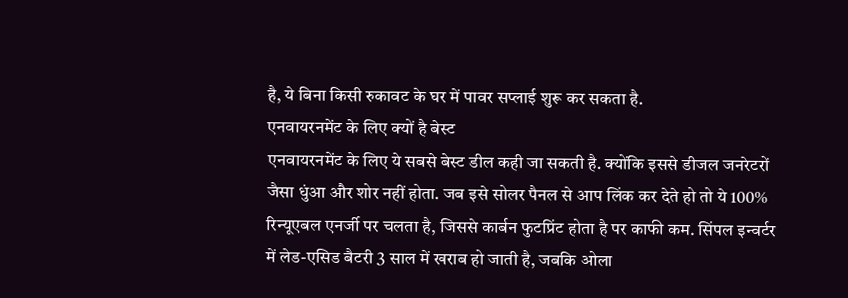है, ये बिना किसी रुकावट के घर में पावर सप्लाई शुरू कर सकता है.
एनवायरनमेंट के लिए क्यों है बेस्ट
एनवायरनमेंट के लिए ये सबसे बेस्ट डील कही जा सकती है. क्योंकि इससे डीजल जनरेटरों जैसा धुंआ और शोर नहीं होता. जब इसे सोलर पैनल से आप लिंक कर देते हो तो ये 100% रिन्यूएबल एनर्जी पर चलता है, जिससे कार्बन फुटप्रिंट होता है पर काफी कम. सिंपल इन्वर्टर में लेड-एसिड बैटरी 3 साल में खराब हो जाती है, जबकि ओला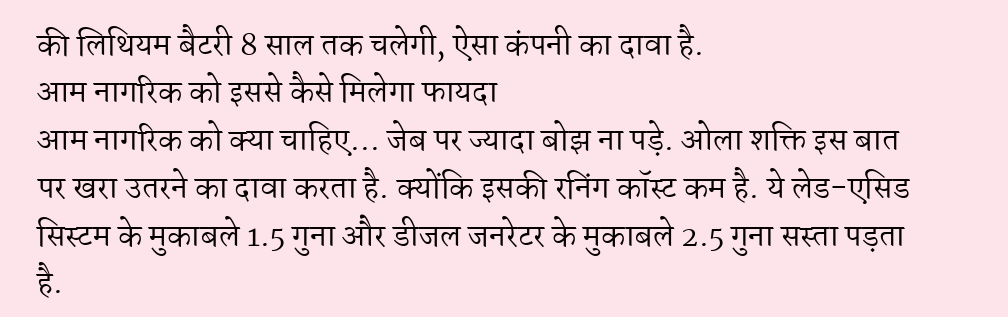की लिथियम बैटरी 8 साल तक चलेगी, ऐसा कंपनी का दावा है.
आम नागरिक को इससे कैसे मिलेगा फायदा
आम नागरिक को क्या चाहिए... जेब पर ज्यादा बोझ ना पड़े. ओला शक्ति इस बात पर खरा उतरने का दावा करता है. क्योंकि इसकी रनिंग कॉस्ट कम है. ये लेड-एसिड सिस्टम के मुकाबले 1.5 गुना और डीजल जनरेटर के मुकाबले 2.5 गुना सस्ता पड़ता है.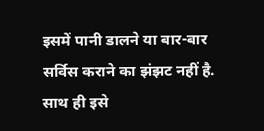इसमें पानी डालने या बार-बार सर्विस कराने का झंझट नहीं है. साथ ही इसे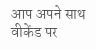आप अपने साथ वीकेंड पर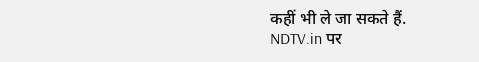कहीं भी ले जा सकते हैं.
NDTV.in पर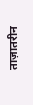ताज़ातरीन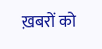ख़बरों को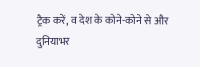ट्रैक करें, व देश के कोने-कोने से और दुनियाभर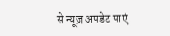से न्यूज़ अपडेट पाएं